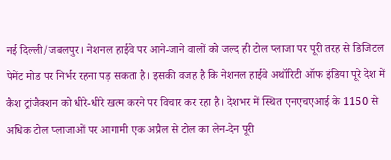नई दिल्ली/जबलपुर। नेशनल हाईवे पर आने-जाने वालों को जल्द ही टोल प्लाजा पर पूरी तरह से डिजिटल पेमेंट मोड पर निर्भर रहना पड़ सकता है। इसकी वजह है कि नेशनल हाईवे अथॉरिटी ऑफ इंडिया पूरे देश में कैश ट्रांजैक्शन को धीरे-धीरे खत्म करने पर विचार कर रहा है। देशभर में स्थित एनएचएआई के 1150 से अधिक टोल प्लाजाओं पर आगामी एक अप्रैल से टोल का लेन-देन पूरी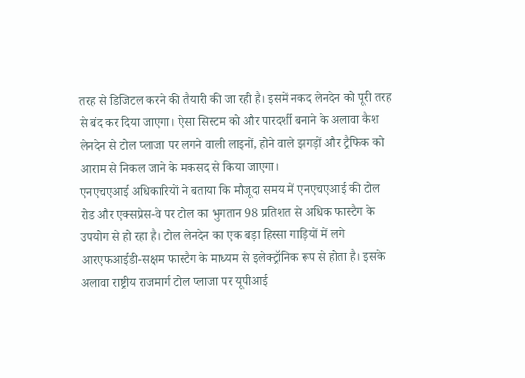तरह से डिजिटल करने की तैयारी की जा रही है। इसमें नकद लेनदेन को पूरी तरह से बंद कर दिया जाएगा। ऐसा सिस्टम को और पारदर्शी बनाने के अलावा कैश लेनदेन से टोल प्लाजा पर लगने वाली लाइनों, होने वाले झगड़ों और ट्रैफिक को आराम से निकल जाने के मकसद से किया जाएगा।
एनएचएआई अधिकारियों ने बताया कि मौजूदा समय में एनएचएआई की टोल रोड और एक्सप्रेस-वे पर टोल का भुगतान 98 प्रतिशत से अधिक फास्टैग के उपयोग से हो रहा है। टोल लेनदेन का एक बड़ा हिस्सा गाड़ियों में लगे आरएफआईडी-सक्षम फास्टैग के माध्यम से इलेक्ट्रॉनिक रूप से होता है। इसके अलावा राष्ट्रीय राजमार्ग टोल प्लाजा पर यूपीआई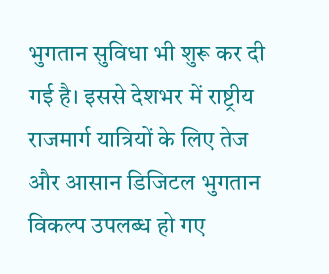भुगतान सुविधा भी शुरू कर दी गई है। इससे देशभर में राष्ट्रीय राजमार्ग यात्रियों के लिए तेज और आसान डिजिटल भुगतान विकल्प उपलब्ध हो गए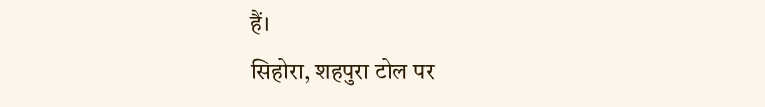हैं।
सिहोरा, शहपुरा टोल पर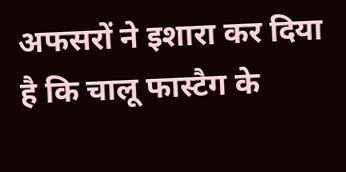अफसरों ने इशारा कर दिया है कि चालू फास्टैग के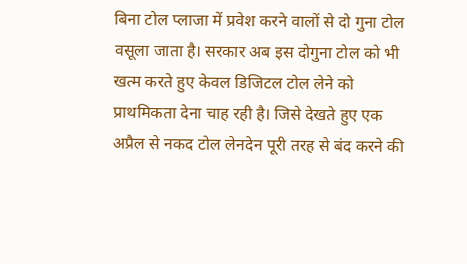बिना टोल प्लाजा में प्रवेश करने वालों से दो गुना टोल वसूला जाता है। सरकार अब इस दोगुना टोल को भी खत्म करते हुए केवल डिजिटल टोल लेने को प्राथमिकता देना चाह रही है। जिसे देखते हुए एक अप्रैल से नकद टोल लेनदेन पूरी तरह से बंद करने की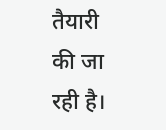तैयारी की जा रही है।